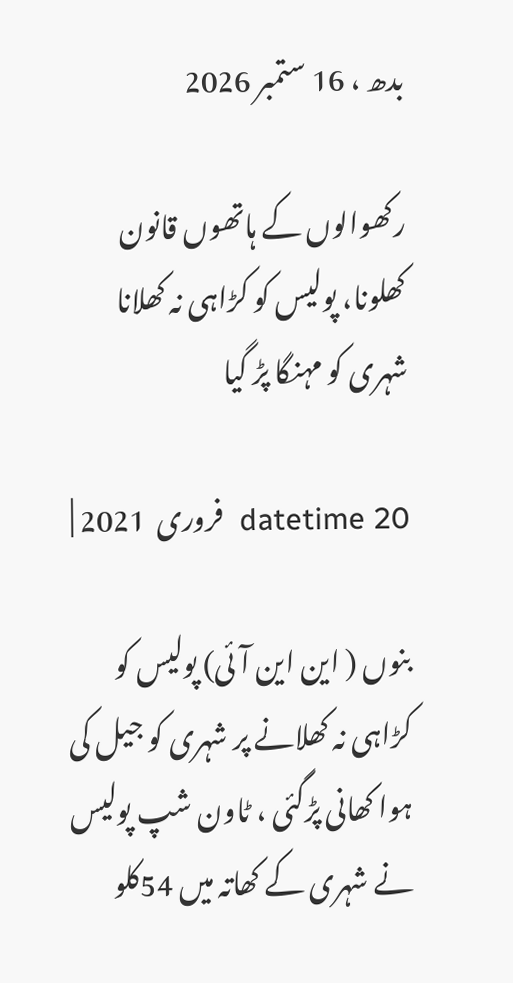بدھ ، 16 ستمبر 2026

رکھوالوں کے ہاتھوں قانون کھلونا، پولیس کو کڑاہی نہ کھلانا شہری کو مہنگا پڑ گیا

datetime 20  فروری  2021 |

بنوں ( این این آ ئی) پولیس کو کڑاہی نہ کھلانے پر شہری کو جیل کی ہوا کھانی پڑگئی ، ٹاون شپ پولیس نے شہری کے کھاتہ میں 54کلو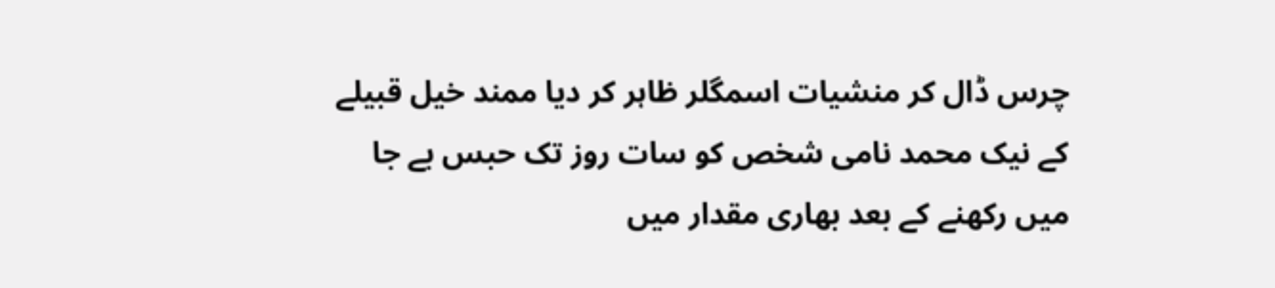چرس ڈال کر منشیات اسمگلر ظاہر کر دیا ممند خیل قبیلے کے نیک محمد نامی شخص کو سات روز تک حبس بے جا میں رکھنے کے بعد بھاری مقدار میں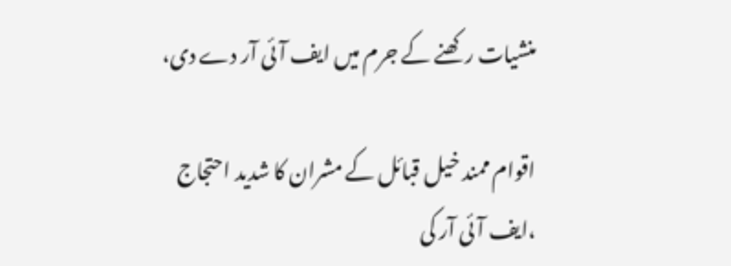منشیات رکھنے کے جرم میں ایف آئی آر دے دی،

اقوام ممند خیل قبائل کے مشران کا شدید احتجاج ،ایف آئی آر کی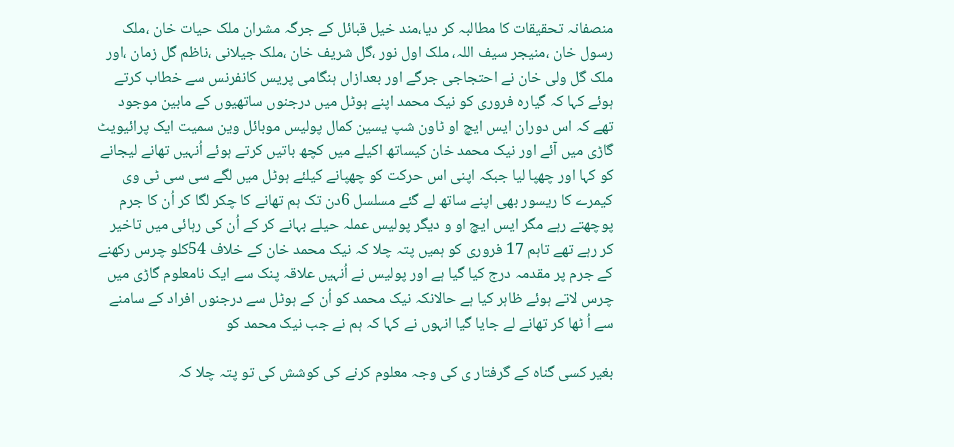منصفانہ تحقیقات کا مطالبہ کر دیا،مند خیل قبائل کے جرگہ مشران ملک حیات خان ،ملک رسول خان ،منیجر سیف اللہ، ملک اول نور ،گل شریف خان ،ملک جیلانی ،ناظم گل زمان ،اور ملک گل ولی خان نے احتجاجی جرگے اور بعدازاں ہنگامی پریس کانفرنس سے خطاب کرتے ہوئے کہا کہ گیارہ فروری کو نیک محمد اپنے ہوٹل میں درجنوں ساتھیوں کے مابین موجود تھے کہ اس دوران ایس ایچ او ٹاون شپ یسین کمال پولیس موبائل وین سمیت ایک پرائیویٹ گاڑی میں آئے اور نیک محمد خان کیساتھ اکیلے میں کچھ باتیں کرتے ہوئے اُنہیں تھانے لیجانے کو کہا اور چھپا لیا جبکہ اپنی اس حرکت کو چھپانے کیلئے ہوٹل میں لگے سی سی ٹی وی کیمرے کا ریسور بھی اپنے ساتھ لے گئے مسلسل 6دن تک ہم تھانے کا چکر لگا کر اُن کا جرم پوچھتے رہے مگر ایس ایچ او و دیگر پولیس عملہ حیلے بہانے کر کے اُن کی رہائی میں تاخیر کر رہے تھے تاہم 17 فروری کو ہمیں پتہ چلا کہ نیک محمد خان کے خلاف 54کلو چرس رکھنے کے جرم پر مقدمہ درج کیا گیا ہے اور پولیس نے اُنہیں علاقہ پنک سے ایک نامعلوم گاڑی میں چرس لاتے ہوئے ظاہر کیا ہے حالانکہ نیک محمد کو اُن کے ہوٹل سے درجنوں افراد کے سامنے سے اُ ٹھا کر تھانے لے جایا گیا انہوں نے کہا کہ ہم نے جب نیک محمد کو

بغیر کسی گناہ کے گرفتار ی کی وجہ معلوم کرنے کی کوشش کی تو پتہ چلا کہ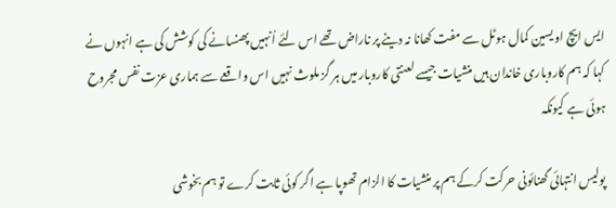ایس ایچ او یسین کمال ہوٹل سے مفت کھانا نہ دینے پر ناراض تھے اس لئے اُنہیں پھنسانے کی کوشش کی ہے انہوں نے کہا کہ ہم کاروباری خاندان ہیں منشیات جیسے لعنتی کاروبار میں ہر گز ملوث نہیں اس واقعے سے ہماری عزت نفس مجروح ہوئی ہے کیونکہ

پولیس انتہائی گھنائونی حرکت کرکے ہم پر منشیات کا الزام تھوپا ہے اگر کوئی ثابت کرے تو ہم بخوشی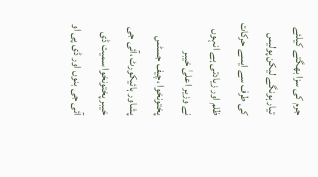جرم کی سزا بھگتے کیلئے تیار ہونگے لیکن پولیس کی طرف سے ایسے حرکات ظلم اور زیادتی ہے انہوں نے وزیر اعلیٰ خیبر پختونخوا ،چیف جسٹس پشاور ہائیکورٹ ،آئی جی خیبر پختونخوا سمیت ڈی آئی جی بنوں اور ڈی پی او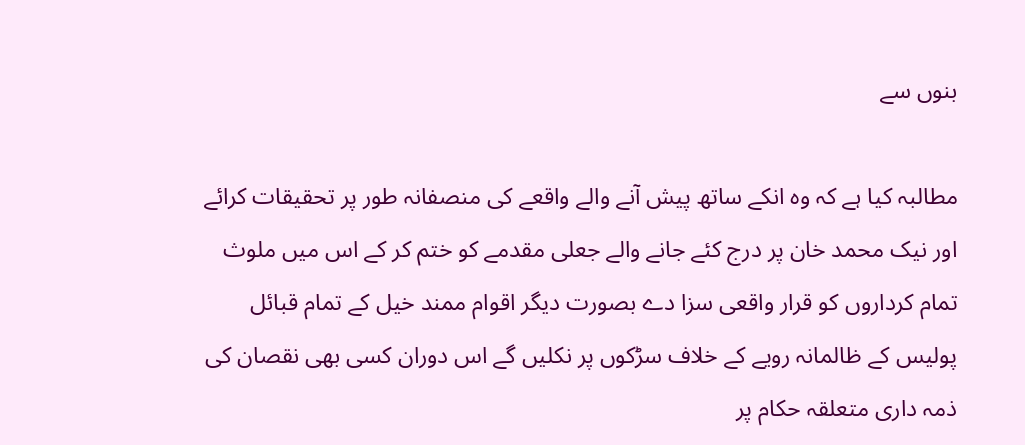بنوں سے

مطالبہ کیا ہے کہ وہ انکے ساتھ پیش آنے والے واقعے کی منصفانہ طور پر تحقیقات کرائے اور نیک محمد خان پر درج کئے جانے والے جعلی مقدمے کو ختم کر کے اس میں ملوث تمام کرداروں کو قرار واقعی سزا دے بصورت دیگر اقوام ممند خیل کے تمام قبائل پولیس کے ظالمانہ رویے کے خلاف سڑکوں پر نکلیں گے اس دوران کسی بھی نقصان کی ذمہ داری متعلقہ حکام پر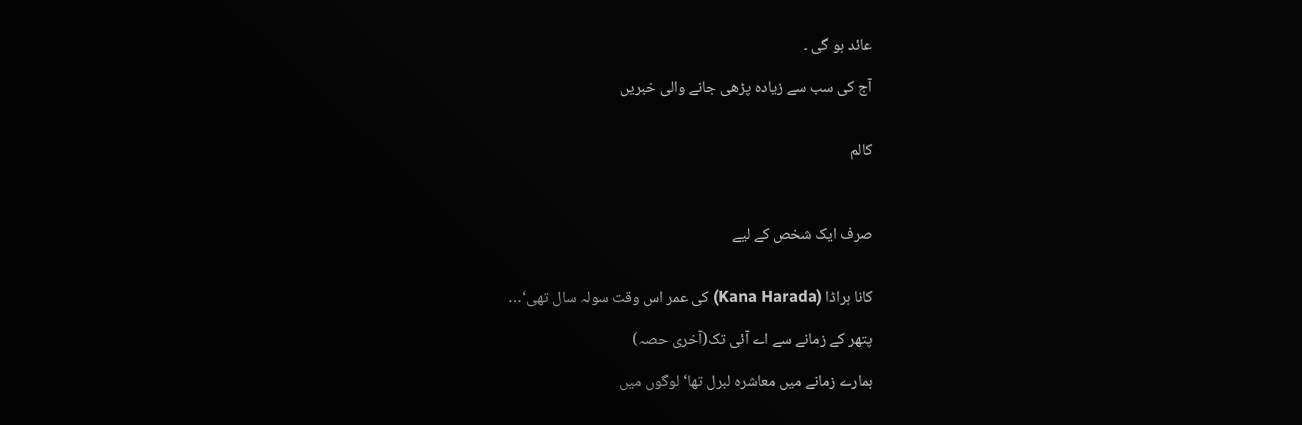عائد ہو گی ۔

آج کی سب سے زیادہ پڑھی جانے والی خبریں


کالم



صرف ایک شخص کے لیے


کانا ہراڈا (Kana Harada) کی عمر اس وقت سولہ سال تھی‘…

پتھر کے زمانے سے اے آئی تک(آخری حصہ)

ہمارے زمانے میں معاشرہ لبرل تھا‘ لوگوں میں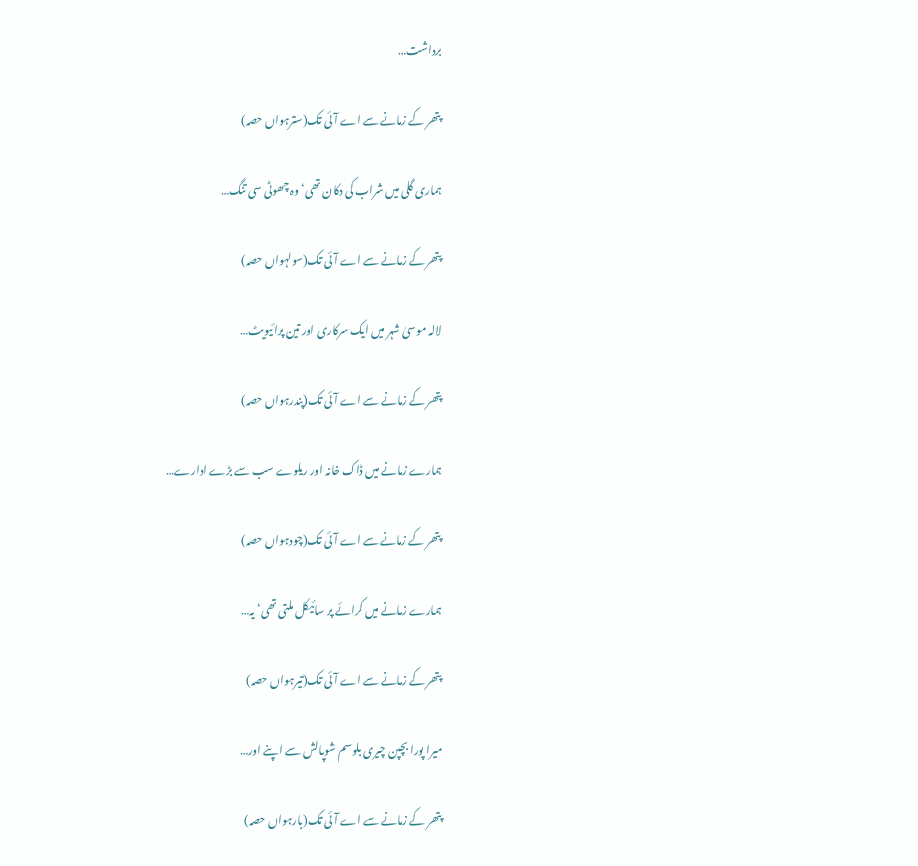برداشت…

پتھر کے زمانے سے اے آئی تک(سترہواں حصہ)

ہماری گلی میں شراب کی دکان تھی‘ وہ چھوٹی سی تنگ…

پتھر کے زمانے سے اے آئی تک(سولہواں حصہ)

لالہ موسیٰ شہر میں ایک سرکاری اور تین پرائیویٹ…

پتھر کے زمانے سے اے آئی تک(پندرہواں حصہ)

ہمارے زمانے میں ڈاک خانہ اور ریلوے سب سے بڑے ادارے…

پتھر کے زمانے سے اے آئی تک(چودہواں حصہ)

ہمارے زمانے میں کرائے پر سائیکل ملتی تھی‘ یہ…

پتھر کے زمانے سے اے آئی تک(تیرہواں حصہ)

میرا پورا بچپن چیری بلوسم شوپالش سے اپنے اور…

پتھر کے زمانے سے اے آئی تک(بارہواں حصہ)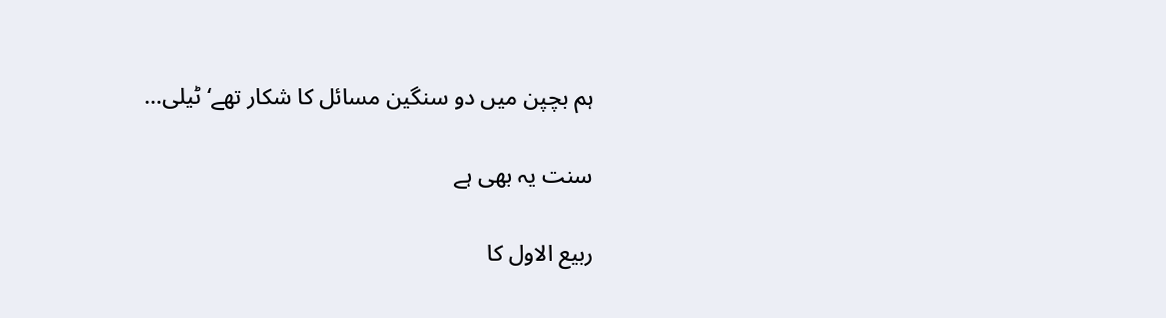ہم بچپن میں دو سنگین مسائل کا شکار تھے‘ ٹیلی…

سنت یہ بھی ہے

ربیع الاول کا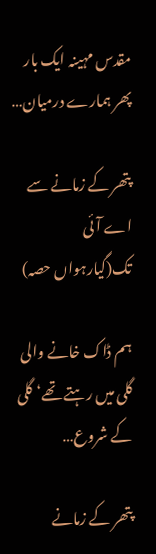مقدس مہینہ ایک بار پھر ہمارے درمیان…

پتھر کے زمانے سے اے آئی تک(گیارہواں حصہ)

ہم ڈاک خانے والی گلی میں رہتے تھے‘ گلی کے شروع…

پتھر کے زمانے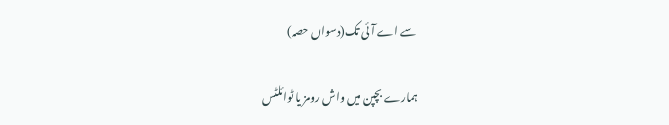سے اے آئی تک(دسواں حصہ)

ہمارے بچپن میں واش رومز یا ٹوائلٹس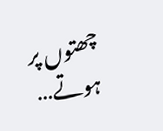چھتوں پر ہوتے…